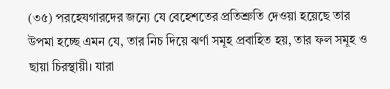(৩৫) পরহেযগারদের জন্যে যে বেহেশতের প্রতিশ্রুতি দেওয়া হয়েছে তার উপমা হচ্ছে এমন যে, তার নিচ দিয়ে ঝর্ণা সমূহ প্রবাহিত হয়, তার ফল সমূহ ও ছায়া চিরস্থায়ী। যারা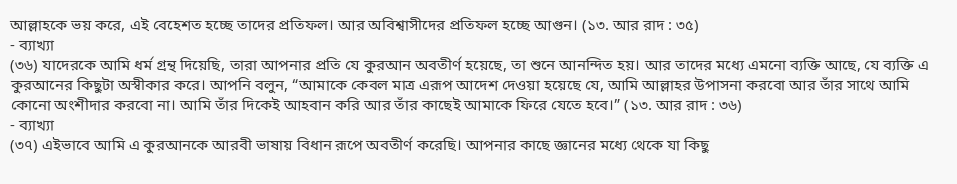আল্লাহকে ভয় করে, এই বেহেশত হচ্ছে তাদের প্রতিফল। আর অবিশ্বাসীদের প্রতিফল হচ্ছে আগুন। (১৩. আর রাদ : ৩৫)
- ব্যাখ্যা
(৩৬) যাদেরকে আমি ধর্ম গ্রন্থ দিয়েছি, তারা আপনার প্রতি যে কুরআন অবতীর্ণ হয়েছে, তা শুনে আনন্দিত হয়। আর তাদের মধ্যে এমনো ব্যক্তি আছে, যে ব্যক্তি এ কুরআনের কিছুটা অস্বীকার করে। আপনি বলুন, “আমাকে কেবল মাত্র এরূপ আদেশ দেওয়া হয়েছে যে, আমি আল্লাহর উপাসনা করবো আর তাঁর সাথে আমি কোনো অংশীদার করবো না। আমি তাঁর দিকেই আহবান করি আর তাঁর কাছেই আমাকে ফিরে যেতে হবে।” (১৩. আর রাদ : ৩৬)
- ব্যাখ্যা
(৩৭) এইভাবে আমি এ কুরআনকে আরবী ভাষায় বিধান রূপে অবতীর্ণ করেছি। আপনার কাছে জ্ঞানের মধ্যে থেকে যা কিছু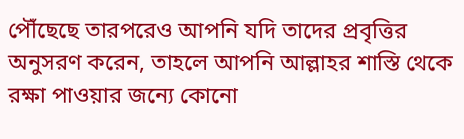পৌঁছেছে তারপরেও আপনি যদি তাদের প্রবৃত্তির অনুসরণ করেন, তাহলে আপনি আল্লাহর শাস্তি থেকে রক্ষা পাওয়ার জন্যে কোনো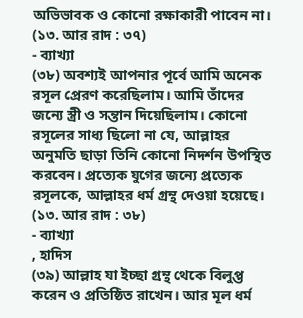অভিভাবক ও কোনো রক্ষাকারী পাবেন না। (১৩. আর রাদ : ৩৭)
- ব্যাখ্যা
(৩৮) অবশ্যই আপনার পূর্বে আমি অনেক রসূল প্রেরণ করেছিলাম। আমি তাঁদের জন্যে স্ত্রী ও সন্তান দিয়েছিলাম। কোনো রসূলের সাধ্য ছিলো না যে, আল্লাহর অনুমতি ছাড়া তিনি কোনো নিদর্শন উপস্থিত করবেন। প্রত্যেক যুগের জন্যে প্রত্যেক রসূলকে, আল্লাহর ধর্ম গ্রন্থ দেওয়া হয়েছে। (১৩. আর রাদ : ৩৮)
- ব্যাখ্যা
, হাদিস
(৩৯) আল্লাহ যা ইচ্ছা গ্রন্থ থেকে বিলুপ্ত করেন ও প্রতিষ্ঠিত রাখেন। আর মূল ধর্ম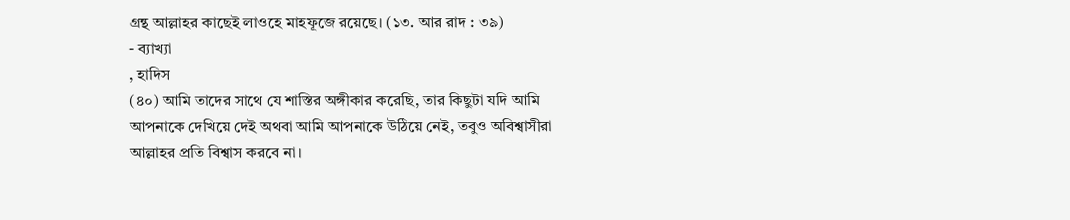গ্রন্থ আল্লাহর কাছেই লাওহে মাহফূজে রয়েছে। (১৩. আর রাদ : ৩৯)
- ব্যাখ্যা
, হাদিস
(৪০) আমি তাদের সাথে যে শাস্তির অঙ্গীকার করেছি, তার কিছুটা যদি আমি আপনাকে দেখিয়ে দেই অথবা আমি আপনাকে উঠিয়ে নেই, তবুও অবিশ্বাসীরা আল্লাহর প্রতি বিশ্বাস করবে না।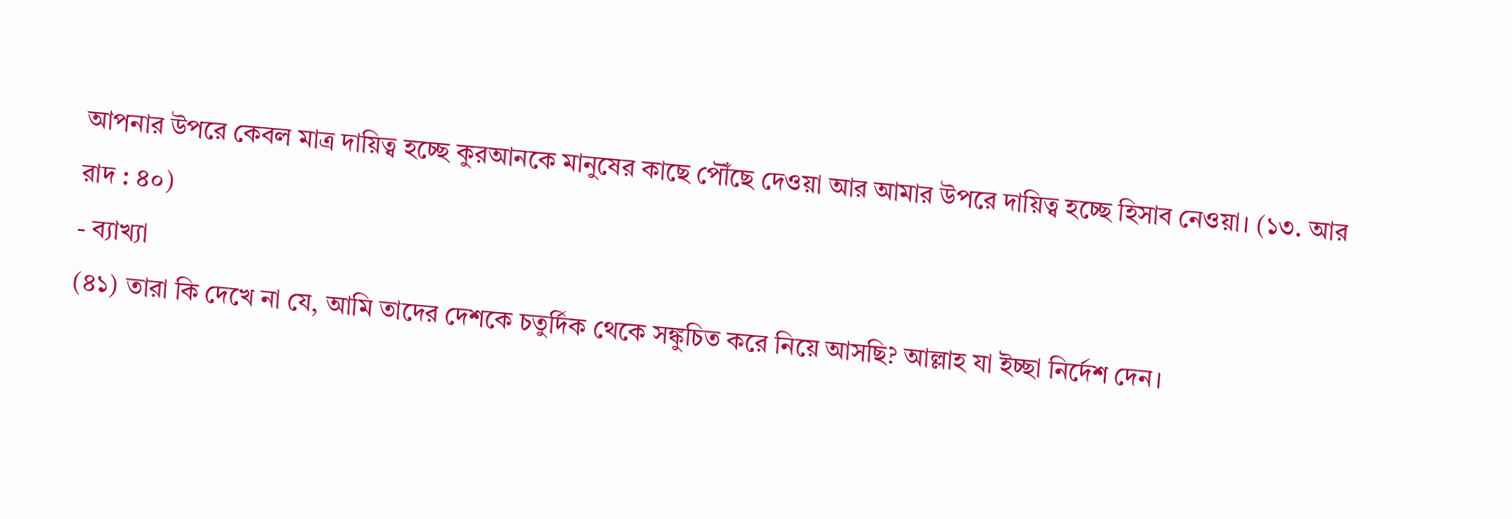আপনার উপরে কেবল মাত্র দায়িত্ব হচ্ছে কুরআনকে মানুষের কাছে পৌঁছে দেওয়া আর আমার উপরে দায়িত্ব হচ্ছে হিসাব নেওয়া। (১৩. আর রাদ : ৪০)
- ব্যাখ্যা
(৪১) তারা কি দেখে না যে, আমি তাদের দেশকে চতুর্দিক থেকে সঙ্কুচিত করে নিয়ে আসছি? আল্লাহ যা ইচ্ছা নির্দেশ দেন।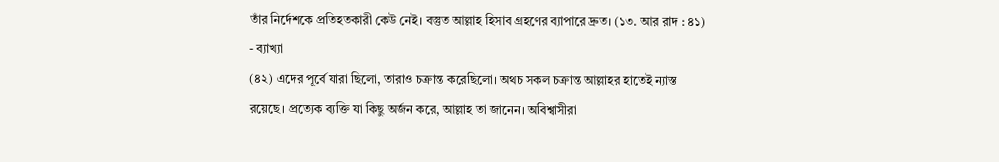তাঁর নির্দেশকে প্রতিহতকারী কেউ নেই। বস্তুত আল্লাহ হিসাব গ্রহণের ব্যাপারে দ্রুত। (১৩. আর রাদ : ৪১)
- ব্যাখ্যা
(৪২) এদের পূর্বে যারা ছিলো, তারাও চক্রান্ত করেছিলো। অথচ সকল চক্রান্ত আল্লাহর হাতেই ন্যাস্ত রয়েছে। প্রত্যেক ব্যক্তি যা কিছু অর্জন করে, আল্লাহ তা জানেন। অবিশ্বাসীরা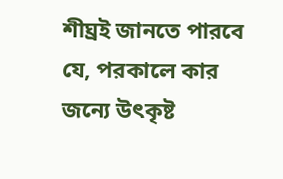শীঘ্রই জানতে পারবে যে, পরকালে কার জন্যে উৎকৃষ্ট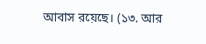আবাস রয়েছে। (১৩. আর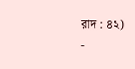রাদ : ৪২)
-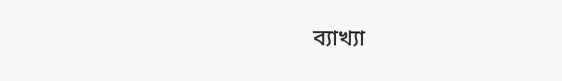ব্যাখ্যা